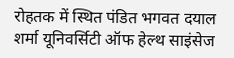रोहतक में स्थित पंडित भगवत दयाल शर्मा यूनिवर्सिटी ऑफ हेल्थ साइंसेज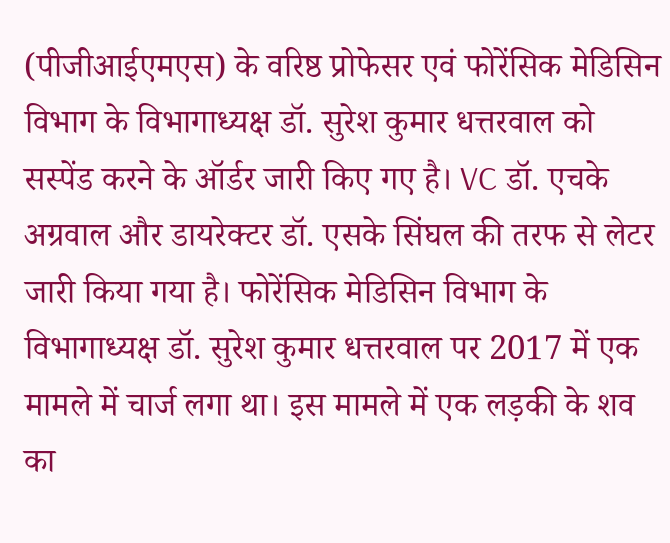(पीजीआईएमएस) के वरिष्ठ प्रोफेसर एवं फोरेंसिक मेडिसिन विभाग के विभागाध्यक्ष डॉ. सुरेश कुमार धत्तरवाल को सस्पेंड करने के ऑर्डर जारी किए गए है। VC डॉ. एचके अग्रवाल और डायरेक्टर डॉ. एसके सिंघल की तरफ से लेटर जारी किया गया है। फोरेंसिक मेडिसिन विभाग के विभागाध्यक्ष डॉ. सुरेश कुमार धत्तरवाल पर 2017 में एक मामले में चार्ज लगा था। इस मामले में एक लड़की के शव का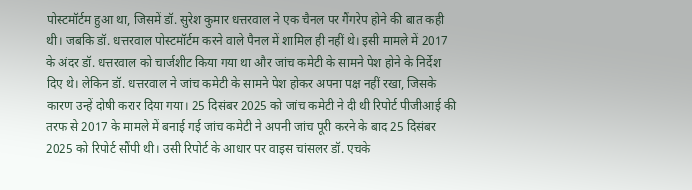पोस्टमॉर्टम हुआ था, जिसमें डॉ. सुरेश कुमार धत्तरवाल ने एक चैनल पर गैंगरेप होने की बात कही थी। जबकि डॉ. धत्तरवाल पोस्टमॉर्टम करने वाले पैनल में शामिल ही नहीं थे। इसी मामले में 2017 के अंदर डॉ. धत्तरवाल को चार्जशीट किया गया था और जांच कमेटी के सामने पेश होने के निर्देश दिए थे। लेकिन डॉ. धत्तरवाल ने जांच कमेटी के सामने पेश होकर अपना पक्ष नहीं रखा, जिसके कारण उन्हें दोषी करार दिया गया। 25 दिसंबर 2025 को जांच कमेटी ने दी थी रिपोर्ट पीजीआई की तरफ से 2017 के मामले में बनाई गई जांच कमेटी ने अपनी जांच पूरी करने के बाद 25 दिसंबर 2025 को रिपोर्ट सौंपी थी। उसी रिपोर्ट के आधार पर वाइस चांसलर डॉ. एचके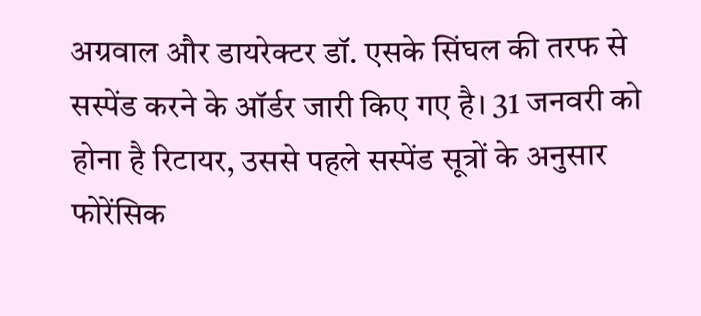अग्रवाल और डायरेक्टर डॉ. एसके सिंघल की तरफ से सस्पेंड करने के ऑर्डर जारी किए गए है। 31 जनवरी को होना है रिटायर, उससे पहले सस्पेंड सूत्रों के अनुसार फोरेंसिक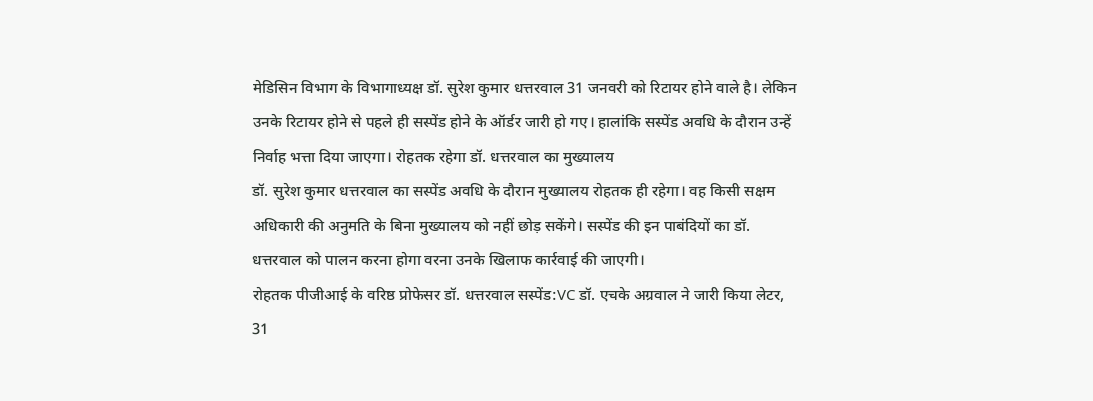मेडिसिन विभाग के विभागाध्यक्ष डॉ. सुरेश कुमार धत्तरवाल 31 जनवरी को रिटायर होने वाले है। लेकिन उनके रिटायर होने से पहले ही सस्पेंड होने के ऑर्डर जारी हो गए। हालांकि सस्पेंड अवधि के दौरान उन्हें निर्वाह भत्ता दिया जाएगा। रोहतक रहेगा डॉ. धत्तरवाल का मुख्यालय
डॉ. सुरेश कुमार धत्तरवाल का सस्पेंड अवधि के दौरान मुख्यालय रोहतक ही रहेगा। वह किसी सक्षम अधिकारी की अनुमति के बिना मुख्यालय को नहीं छोड़ सकेंगे। सस्पेंड की इन पाबंदियों का डॉ. धत्तरवाल को पालन करना होगा वरना उनके खिलाफ कार्रवाई की जाएगी।
रोहतक पीजीआई के वरिष्ठ प्रोफेसर डॉ. धत्तरवाल सस्पेंड:VC डॉ. एचके अग्रवाल ने जारी किया लेटर, 31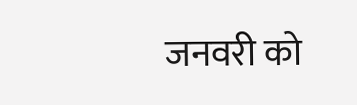जनवरी को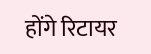होंगे रिटायर